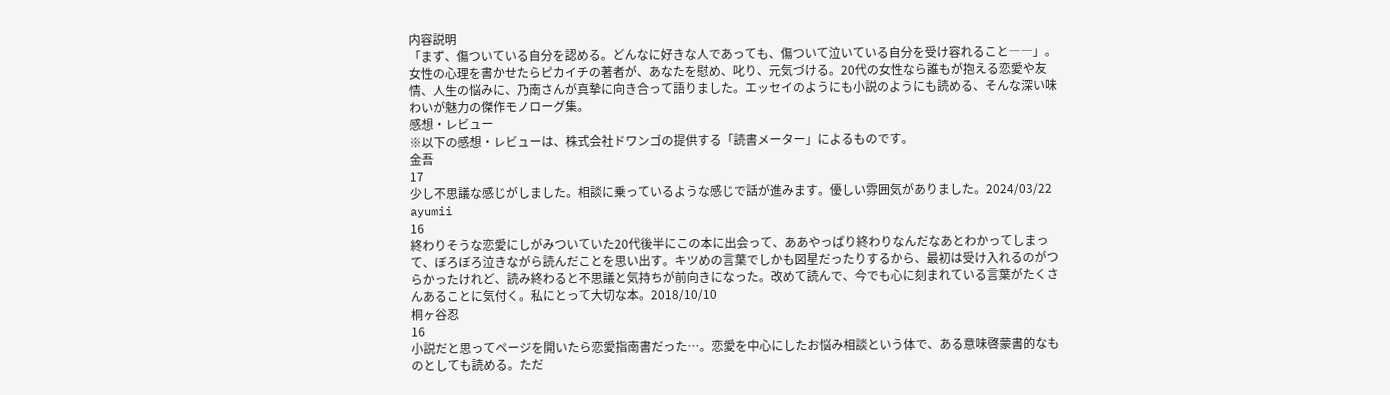内容説明
「まず、傷ついている自分を認める。どんなに好きな人であっても、傷ついて泣いている自分を受け容れること――」。女性の心理を書かせたらピカイチの著者が、あなたを慰め、叱り、元気づける。20代の女性なら誰もが抱える恋愛や友情、人生の悩みに、乃南さんが真摯に向き合って語りました。エッセイのようにも小説のようにも読める、そんな深い味わいが魅力の傑作モノローグ集。
感想・レビュー
※以下の感想・レビューは、株式会社ドワンゴの提供する「読書メーター」によるものです。
金吾
17
少し不思議な感じがしました。相談に乗っているような感じで話が進みます。優しい雰囲気がありました。2024/03/22
ayumii
16
終わりそうな恋愛にしがみついていた20代後半にこの本に出会って、ああやっぱり終わりなんだなあとわかってしまって、ぼろぼろ泣きながら読んだことを思い出す。キツめの言葉でしかも図星だったりするから、最初は受け入れるのがつらかったけれど、読み終わると不思議と気持ちが前向きになった。改めて読んで、今でも心に刻まれている言葉がたくさんあることに気付く。私にとって大切な本。2018/10/10
桐ヶ谷忍
16
小説だと思ってページを開いたら恋愛指南書だった…。恋愛を中心にしたお悩み相談という体で、ある意味啓蒙書的なものとしても読める。ただ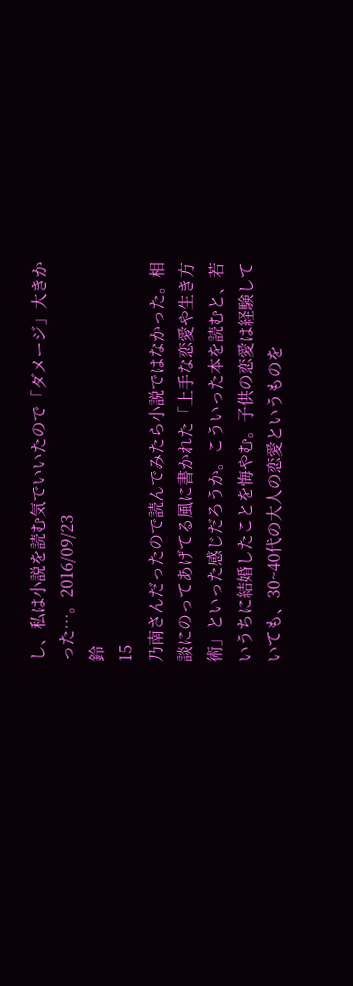し、私は小説を読む気でいいたので「ダメージ」大きかった…。2016/09/23
鈴
15
乃南さんだったので読んでみたら小説ではなかった。相談にのってあげてる風に書かれた「上手な恋愛や生き方術」といった感じだろうか。こういった本を読むと、若いうちに結婚したことを悔やむ。子供の恋愛は経験していても、30~40代の大人の恋愛というものを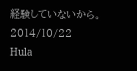経験していないから。2014/10/22
Hula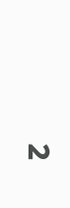2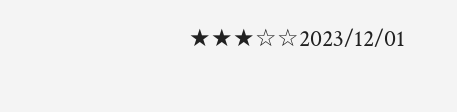★★★☆☆2023/12/01